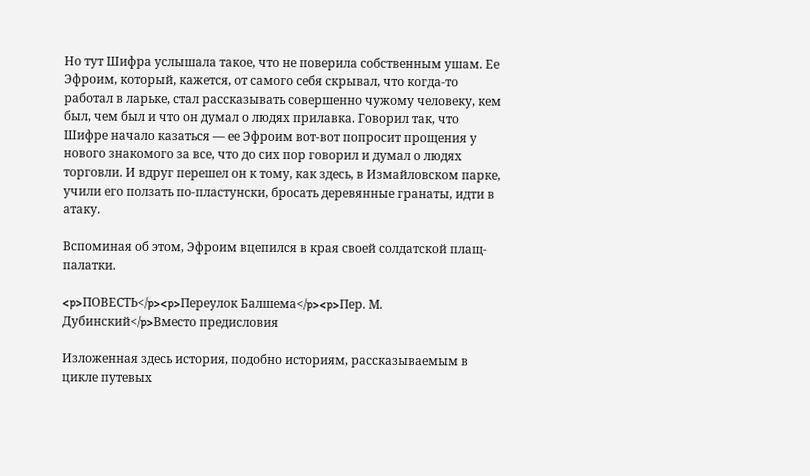Но тут Шифра услышала такое, что не поверила собственным ушам. Ее Эфроим, который, кажется, от самого себя скрывал, что когда-то работал в ларьке, стал рассказывать совершенно чужому человеку, кем был, чем был и что он думал о людях прилавка. Говорил так, что Шифре начало казаться — ее Эфроим вот-вот попросит прощения у нового знакомого за все, что до сих пор говорил и думал о людях торговли. И вдруг перешел он к тому, как здесь, в Измайловском парке, учили его ползать по-пластунски, бросать деревянные гранаты, идти в атаку.

Вспоминая об этом, Эфроим вцепился в края своей солдатской плащ-палатки.

<p>ПОВЕСТЬ</p><p>Переулок Балшема</p><p>Пер. М. Дубинский</p>Вместо предисловия

Изложенная здесь история, подобно историям, рассказываемым в цикле путевых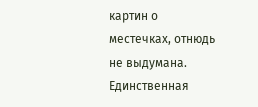картин о местечках, отнюдь не выдумана. Единственная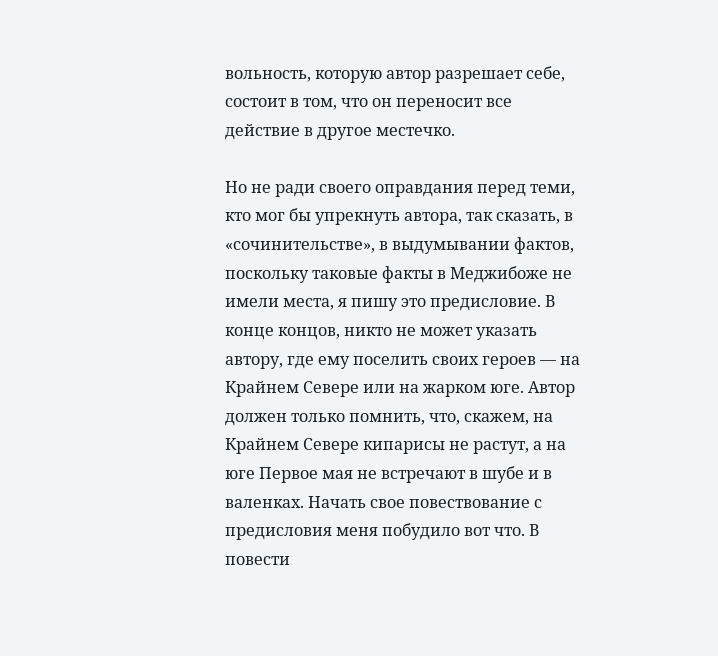вольность, которую автор разрешает себе, состоит в том, что он переносит все действие в другое местечко.

Но не ради своего оправдания перед теми, кто мог бы упрекнуть автора, так сказать, в «сочинительстве», в выдумывании фактов, поскольку таковые факты в Меджибоже не имели места, я пишу это предисловие. В конце концов, никто не может указать автору, где ему поселить своих героев — на Крайнем Севере или на жарком юге. Автор должен только помнить, что, скажем, на Крайнем Севере кипарисы не растут, а на юге Первое мая не встречают в шубе и в валенках. Начать свое повествование с предисловия меня побудило вот что. В повести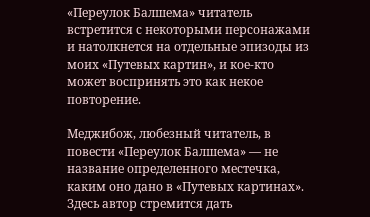«Переулок Балшема» читатель встретится с некоторыми персонажами и натолкнется на отдельные эпизоды из моих «Путевых картин», и кое-кто может воспринять это как некое повторение.

Меджибож, любезный читатель, в повести «Переулок Балшема» — не название определенного местечка, каким оно дано в «Путевых картинах». Здесь автор стремится дать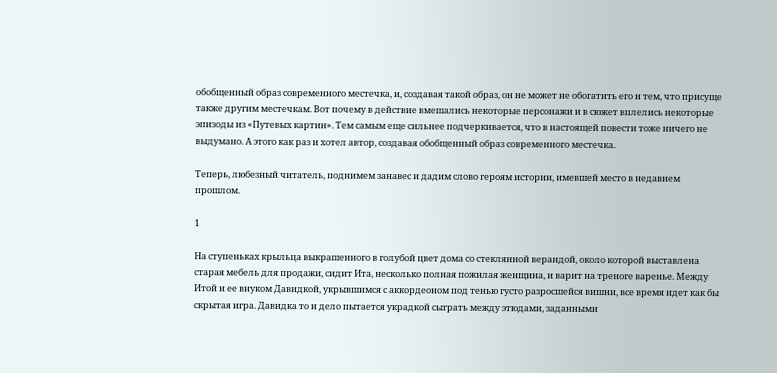обобщенный образ современного местечка, и, создавая такой образ, он не может не обогатить его и тем, что присуще также другим местечкам. Вот почему в действие вмешались некоторые персонажи и в сюжет вплелись некоторые эпизоды из «Путевых картин». Тем самым еще сильнее подчеркивается, что в настоящей повести тоже ничего не выдумано. А этого как раз и хотел автор, создавая обобщенный образ современного местечка.

Теперь, любезный читатель, поднимем занавес и дадим слово героям истории, имевшей место в недавнем прошлом.

1

На ступеньках крыльца выкрашенного в голубой цвет дома со стеклянной верандой, около которой выставлена старая мебель для продажи, сидит Ита, несколько полная пожилая женщина, и варит на треноге варенье. Между Итой и ее внуком Давидкой, укрывшимся с аккордеоном под тенью густо разросшейся вишни, все время идет как бы скрытая игра. Давидка то и дело пытается украдкой сыграть между этюдами, заданными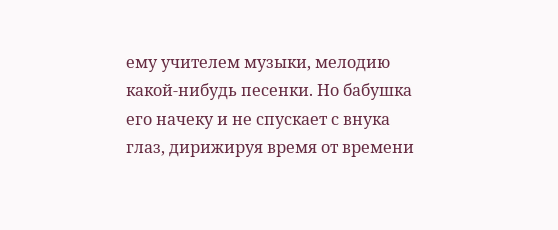ему учителем музыки, мелодию какой-нибудь песенки. Но бабушка его начеку и не спускает с внука глаз, дирижируя время от времени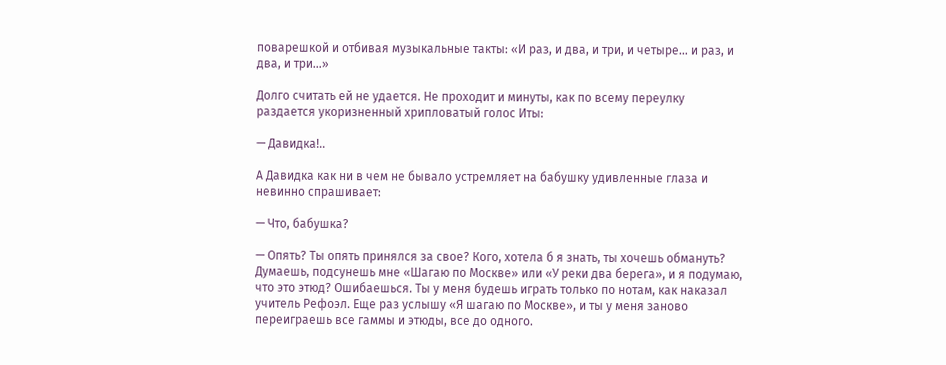поварешкой и отбивая музыкальные такты: «И раз, и два, и три, и четыре… и раз, и два, и три…»

Долго считать ей не удается. Не проходит и минуты, как по всему переулку раздается укоризненный хрипловатый голос Иты:

— Давидка!..

А Давидка как ни в чем не бывало устремляет на бабушку удивленные глаза и невинно спрашивает:

— Что, бабушка?

— Опять? Ты опять принялся за свое? Кого, хотела б я знать, ты хочешь обмануть? Думаешь, подсунешь мне «Шагаю по Москве» или «У реки два берега», и я подумаю, что это этюд? Ошибаешься. Ты у меня будешь играть только по нотам, как наказал учитель Рефоэл. Еще раз услышу «Я шагаю по Москве», и ты у меня заново переиграешь все гаммы и этюды, все до одного.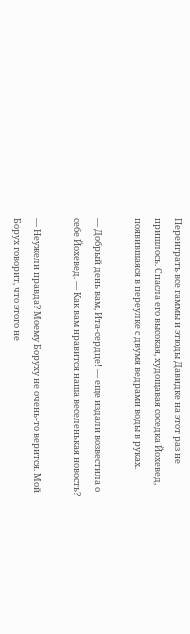Переиграть все гаммы и этюды Давидке на этот раз не пришлось. Спасла его высокая, худощавая соседка Йохевед, появившаяся в переулке с двумя ведрами воды в руках.

— Добрый день вам, Ита-сердце! — еще издали возвестила о себе Йохевед. — Как вам нравится наша веселенькая новость?

— Неужели правда? Моему Боруху не очень-то верится. Мой Борух говорит, что этого не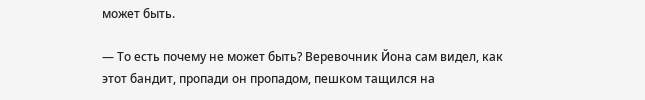может быть.

— То есть почему не может быть? Веревочник Йона сам видел, как этот бандит, пропади он пропадом, пешком тащился на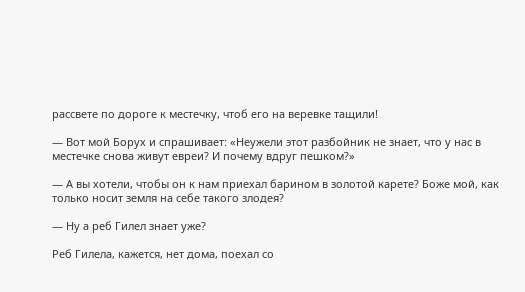рассвете по дороге к местечку, чтоб его на веревке тащили!

— Вот мой Борух и спрашивает: «Неужели этот разбойник не знает, что у нас в местечке снова живут евреи? И почему вдруг пешком?»

— А вы хотели, чтобы он к нам приехал барином в золотой карете? Боже мой, как только носит земля на себе такого злодея?

— Ну а реб Гилел знает уже?

Реб Гилела, кажется, нет дома, поехал со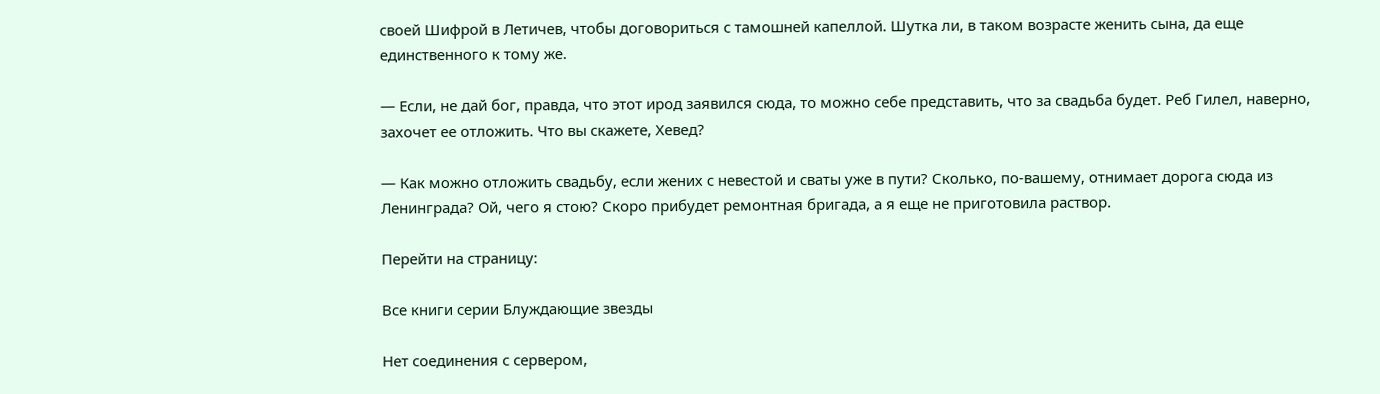своей Шифрой в Летичев, чтобы договориться с тамошней капеллой. Шутка ли, в таком возрасте женить сына, да еще единственного к тому же.

— Если, не дай бог, правда, что этот ирод заявился сюда, то можно себе представить, что за свадьба будет. Реб Гилел, наверно, захочет ее отложить. Что вы скажете, Хевед?

— Как можно отложить свадьбу, если жених с невестой и сваты уже в пути? Сколько, по-вашему, отнимает дорога сюда из Ленинграда? Ой, чего я стою? Скоро прибудет ремонтная бригада, а я еще не приготовила раствор.

Перейти на страницу:

Все книги серии Блуждающие звезды

Нет соединения с сервером,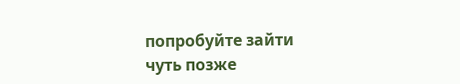попробуйте зайти чуть позже